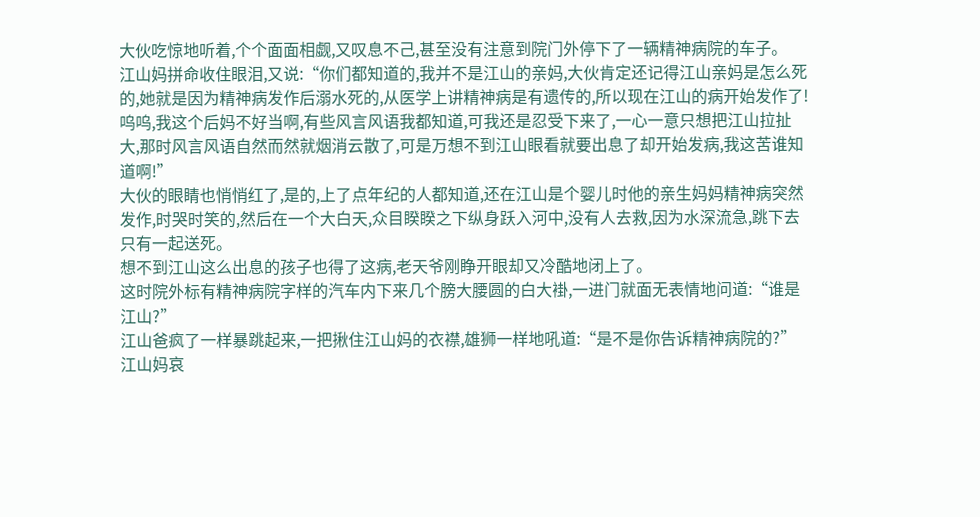大伙吃惊地听着,个个面面相觑,又叹息不己,甚至没有注意到院门外停下了一辆精神病院的车子。
江山妈拼命收住眼泪,又说:“你们都知道的,我并不是江山的亲妈,大伙肯定还记得江山亲妈是怎么死的,她就是因为精神病发作后溺水死的,从医学上讲精神病是有遗传的,所以现在江山的病开始发作了!呜呜,我这个后妈不好当啊,有些风言风语我都知道,可我还是忍受下来了,一心一意只想把江山拉扯大,那时风言风语自然而然就烟消云散了,可是万想不到江山眼看就要出息了却开始发病,我这苦谁知道啊!”
大伙的眼睛也悄悄红了,是的,上了点年纪的人都知道,还在江山是个婴儿时他的亲生妈妈精神病突然发作,时哭时笑的,然后在一个大白天,众目睽睽之下纵身跃入河中,没有人去救,因为水深流急,跳下去只有一起送死。
想不到江山这么出息的孩子也得了这病,老天爷刚睁开眼却又冷酷地闭上了。
这时院外标有精神病院字样的汽车内下来几个膀大腰圆的白大褂,一进门就面无表情地问道:“谁是江山?”
江山爸疯了一样暴跳起来,一把揪住江山妈的衣襟,雄狮一样地吼道:“是不是你告诉精神病院的?”
江山妈哀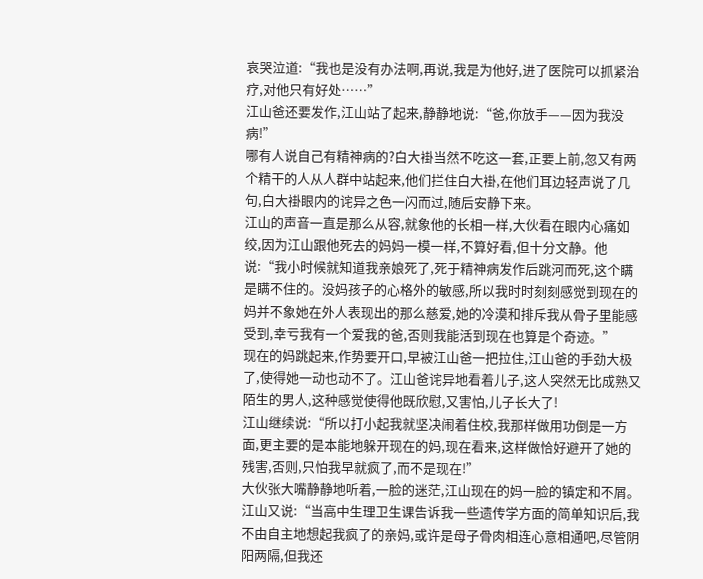哀哭泣道:“我也是没有办法啊,再说,我是为他好,进了医院可以抓紧治疗,对他只有好处……”
江山爸还要发作,江山站了起来,静静地说:“爸,你放手——因为我没病!”
哪有人说自己有精神病的?白大褂当然不吃这一套,正要上前,忽又有两个精干的人从人群中站起来,他们拦住白大褂,在他们耳边轻声说了几句,白大褂眼内的诧异之色一闪而过,随后安静下来。
江山的声音一直是那么从容,就象他的长相一样,大伙看在眼内心痛如绞,因为江山跟他死去的妈妈一模一样,不算好看,但十分文静。他说:“我小时候就知道我亲娘死了,死于精神病发作后跳河而死,这个瞒是瞒不住的。没妈孩子的心格外的敏感,所以我时时刻刻感觉到现在的妈并不象她在外人表现出的那么慈爱,她的冷漠和排斥我从骨子里能感受到,幸亏我有一个爱我的爸,否则我能活到现在也算是个奇迹。”
现在的妈跳起来,作势要开口,早被江山爸一把拉住,江山爸的手劲大极了,使得她一动也动不了。江山爸诧异地看着儿子,这人突然无比成熟又陌生的男人,这种感觉使得他既欣慰,又害怕,儿子长大了!
江山继续说:“所以打小起我就坚决闹着住校,我那样做用功倒是一方面,更主要的是本能地躲开现在的妈,现在看来,这样做恰好避开了她的残害,否则,只怕我早就疯了,而不是现在!”
大伙张大嘴静静地听着,一脸的迷茫,江山现在的妈一脸的镇定和不屑。
江山又说:“当高中生理卫生课告诉我一些遗传学方面的简单知识后,我不由自主地想起我疯了的亲妈,或许是母子骨肉相连心意相通吧,尽管阴阳两隔,但我还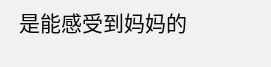是能感受到妈妈的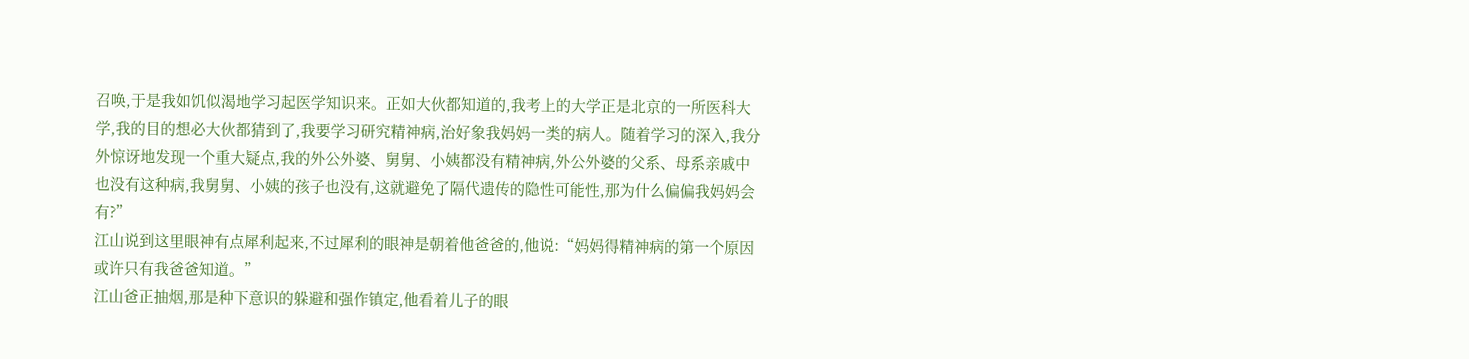召唤,于是我如饥似渴地学习起医学知识来。正如大伙都知道的,我考上的大学正是北京的一所医科大学,我的目的想必大伙都猜到了,我要学习研究精神病,治好象我妈妈一类的病人。随着学习的深入,我分外惊讶地发现一个重大疑点,我的外公外婆、舅舅、小姨都没有精神病,外公外婆的父系、母系亲戚中也没有这种病,我舅舅、小姨的孩子也没有,这就避免了隔代遗传的隐性可能性,那为什么偏偏我妈妈会有?”
江山说到这里眼神有点犀利起来,不过犀利的眼神是朝着他爸爸的,他说:“妈妈得精神病的第一个原因或许只有我爸爸知道。”
江山爸正抽烟,那是种下意识的躲避和强作镇定,他看着儿子的眼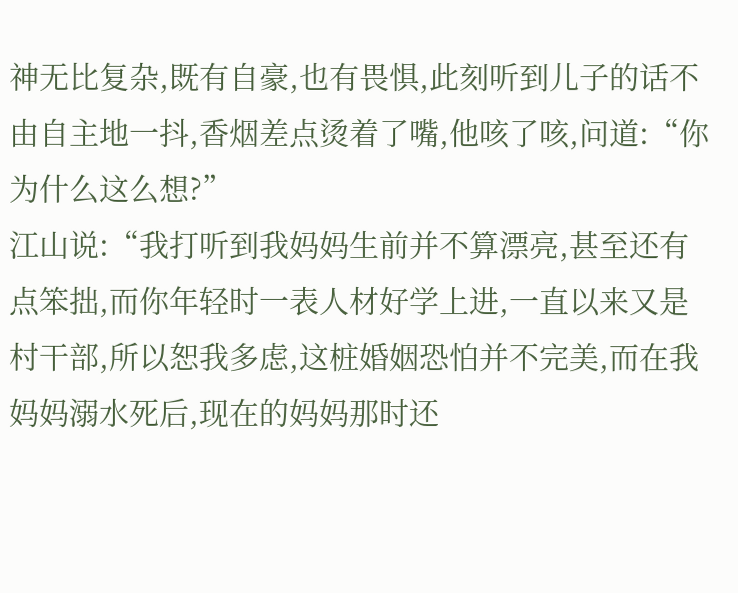神无比复杂,既有自豪,也有畏惧,此刻听到儿子的话不由自主地一抖,香烟差点烫着了嘴,他咳了咳,问道:“你为什么这么想?”
江山说:“我打听到我妈妈生前并不算漂亮,甚至还有点笨拙,而你年轻时一表人材好学上进,一直以来又是村干部,所以恕我多虑,这桩婚姻恐怕并不完美,而在我妈妈溺水死后,现在的妈妈那时还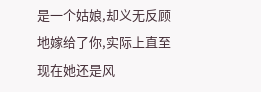是一个姑娘,却义无反顾地嫁给了你,实际上直至现在她还是风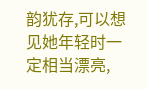韵犹存,可以想见她年轻时一定相当漂亮,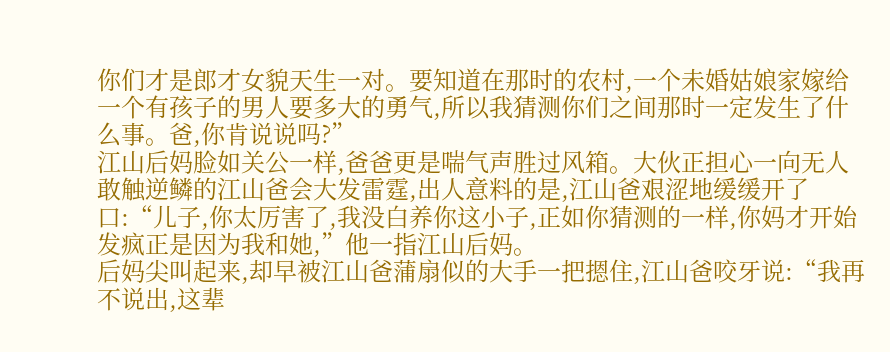你们才是郎才女貌天生一对。要知道在那时的农村,一个未婚姑娘家嫁给一个有孩子的男人要多大的勇气,所以我猜测你们之间那时一定发生了什么事。爸,你肯说说吗?”
江山后妈脸如关公一样,爸爸更是喘气声胜过风箱。大伙正担心一向无人敢触逆鳞的江山爸会大发雷霆,出人意料的是,江山爸艰涩地缓缓开了口:“儿子,你太厉害了,我没白养你这小子,正如你猜测的一样,你妈才开始发疯正是因为我和她,”他一指江山后妈。
后妈尖叫起来,却早被江山爸蒲扇似的大手一把摁住,江山爸咬牙说:“我再不说出,这辈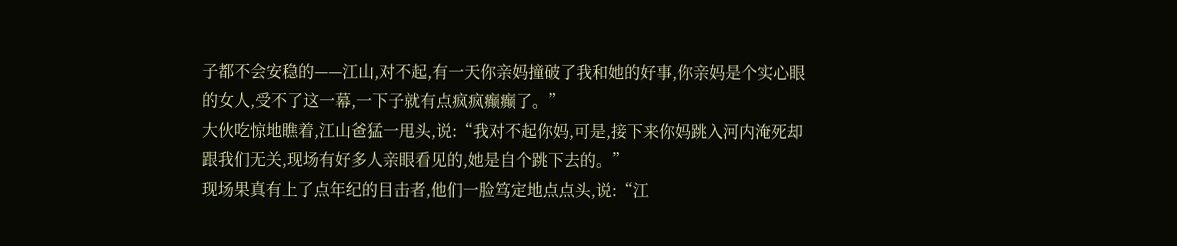子都不会安稳的——江山,对不起,有一天你亲妈撞破了我和她的好事,你亲妈是个实心眼的女人,受不了这一幕,一下子就有点疯疯癫癫了。”
大伙吃惊地瞧着,江山爸猛一甩头,说:“我对不起你妈,可是,接下来你妈跳入河内淹死却跟我们无关,现场有好多人亲眼看见的,她是自个跳下去的。”
现场果真有上了点年纪的目击者,他们一脸笃定地点点头,说:“江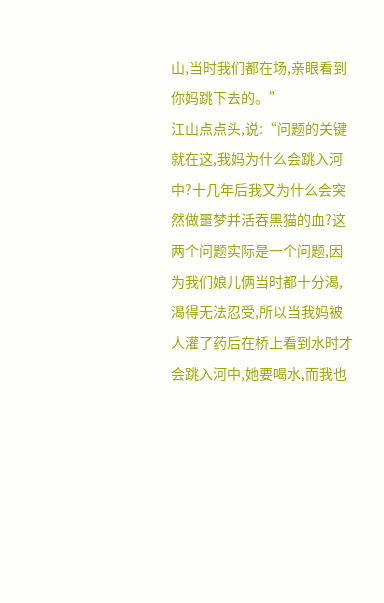山,当时我们都在场,亲眼看到你妈跳下去的。”
江山点点头,说:“问题的关键就在这,我妈为什么会跳入河中?十几年后我又为什么会突然做噩梦并活吞黑猫的血?这两个问题实际是一个问题,因为我们娘儿俩当时都十分渴,渴得无法忍受,所以当我妈被人灌了药后在桥上看到水时才会跳入河中,她要喝水,而我也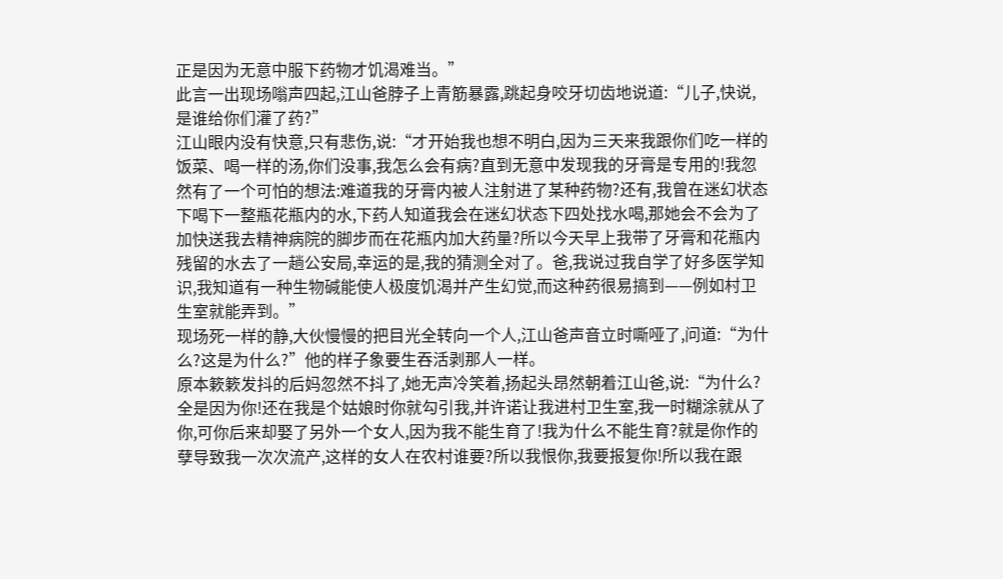正是因为无意中服下药物才饥渴难当。”
此言一出现场嗡声四起,江山爸脖子上青筋暴露,跳起身咬牙切齿地说道:“儿子,快说,是谁给你们灌了药?”
江山眼内没有快意,只有悲伤,说:“才开始我也想不明白,因为三天来我跟你们吃一样的饭菜、喝一样的汤,你们没事,我怎么会有病?直到无意中发现我的牙膏是专用的!我忽然有了一个可怕的想法:难道我的牙膏内被人注射进了某种药物?还有,我曾在迷幻状态下喝下一整瓶花瓶内的水,下药人知道我会在迷幻状态下四处找水喝,那她会不会为了加快送我去精神病院的脚步而在花瓶内加大药量?所以今天早上我带了牙膏和花瓶内残留的水去了一趟公安局,幸运的是,我的猜测全对了。爸,我说过我自学了好多医学知识,我知道有一种生物碱能使人极度饥渴并产生幻觉,而这种药很易搞到——例如村卫生室就能弄到。”
现场死一样的静,大伙慢慢的把目光全转向一个人,江山爸声音立时嘶哑了,问道:“为什么?这是为什么?”他的样子象要生吞活剥那人一样。
原本簌簌发抖的后妈忽然不抖了,她无声冷笑着,扬起头昂然朝着江山爸,说:“为什么?全是因为你!还在我是个姑娘时你就勾引我,并许诺让我进村卫生室,我一时糊涂就从了你,可你后来却娶了另外一个女人,因为我不能生育了!我为什么不能生育?就是你作的孽导致我一次次流产,这样的女人在农村谁要?所以我恨你,我要报复你!所以我在跟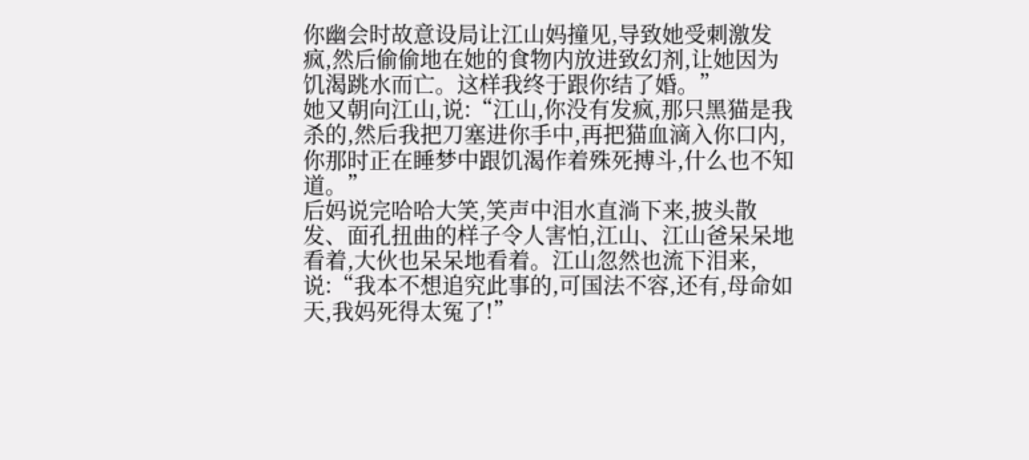你幽会时故意设局让江山妈撞见,导致她受刺激发疯,然后偷偷地在她的食物内放进致幻剂,让她因为饥渴跳水而亡。这样我终于跟你结了婚。”
她又朝向江山,说:“江山,你没有发疯,那只黑猫是我杀的,然后我把刀塞进你手中,再把猫血滴入你口内,你那时正在睡梦中跟饥渴作着殊死搏斗,什么也不知道。”
后妈说完哈哈大笑,笑声中泪水直淌下来,披头散发、面孔扭曲的样子令人害怕,江山、江山爸呆呆地看着,大伙也呆呆地看着。江山忽然也流下泪来,说:“我本不想追究此事的,可国法不容,还有,母命如天,我妈死得太冤了!”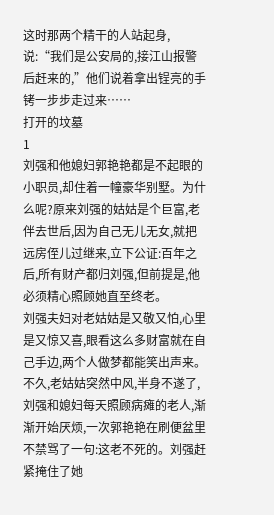这时那两个精干的人站起身,说:“我们是公安局的,接江山报警后赶来的,”他们说着拿出锃亮的手铐一步步走过来……
打开的坟墓
1
刘强和他媳妇郭艳艳都是不起眼的小职员,却住着一幢豪华别墅。为什么呢?原来刘强的姑姑是个巨富,老伴去世后,因为自己无儿无女,就把远房侄儿过继来,立下公证:百年之后,所有财产都归刘强,但前提是,他必须精心照顾她直至终老。
刘强夫妇对老姑姑是又敬又怕,心里是又惊又喜,眼看这么多财富就在自己手边,两个人做梦都能笑出声来。不久,老姑姑突然中风,半身不遂了,刘强和媳妇每天照顾病瘫的老人,渐渐开始厌烦,一次郭艳艳在刷便盆里不禁骂了一句:这老不死的。刘强赶紧掩住了她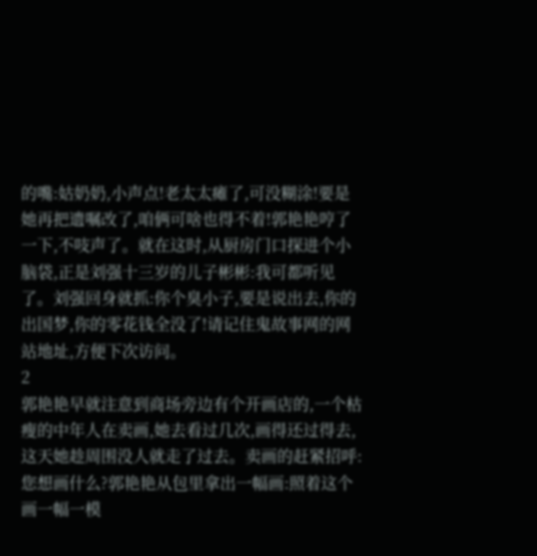的嘴:姑奶奶,小声点!老太太瘫了,可没糊涂!要是她再把遗嘱改了,咱俩可啥也得不着!郭艳艳哼了一下,不吱声了。就在这时,从厨房门口探进个小脑袋,正是刘强十三岁的儿子彬彬:我可都听见了。刘强回身就抓:你个臭小子,要是说出去,你的出国梦,你的零花钱全没了!请记住鬼故事网的网站地址,方便下次访问。
2
郭艳艳早就注意到商场旁边有个开画店的,一个枯瘦的中年人在卖画,她去看过几次,画得还过得去,这天她趁周围没人就走了过去。卖画的赶紧招呼:您想画什么?郭艳艳从包里拿出一幅画:照着这个画一幅一模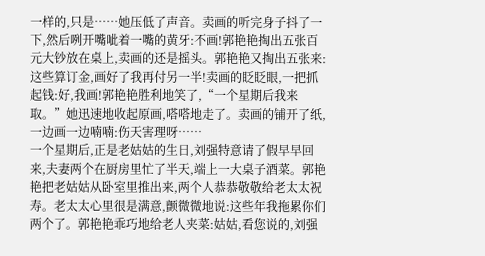一样的,只是……她压低了声音。卖画的听完身子抖了一下,然后咧开嘴呲着一嘴的黄牙:不画!郭艳艳掏出五张百元大钞放在桌上,卖画的还是摇头。郭艳艳又掏出五张来:这些算订金,画好了我再付另一半!卖画的眨眨眼,一把抓起钱:好,我画!郭艳艳胜利地笑了,“一个星期后我来取。”她迅速地收起原画,嗒嗒地走了。卖画的铺开了纸,一边画一边喃喃:伤天害理呀……
一个星期后,正是老姑姑的生日,刘强特意请了假早早回来,夫妻两个在厨房里忙了半天,端上一大桌子酒菜。郭艳艳把老姑姑从卧室里推出来,两个人恭恭敬敬给老太太祝寿。老太太心里很是满意,颤微微地说:这些年我拖累你们两个了。郭艳艳乖巧地给老人夹菜:姑姑,看您说的,刘强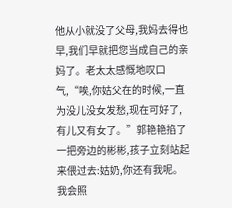他从小就没了父母,我妈去得也早,我们早就把您当成自己的亲妈了。老太太感慨地叹口气,“唉,你姑父在的时候,一直为没儿没女发愁,现在可好了,有儿又有女了。”郭艳艳掐了一把旁边的彬彬,孩子立刻站起来偎过去:姑奶,你还有我呢。我会照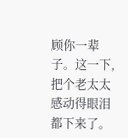顾你一辈子。这一下,把个老太太感动得眼泪都下来了。